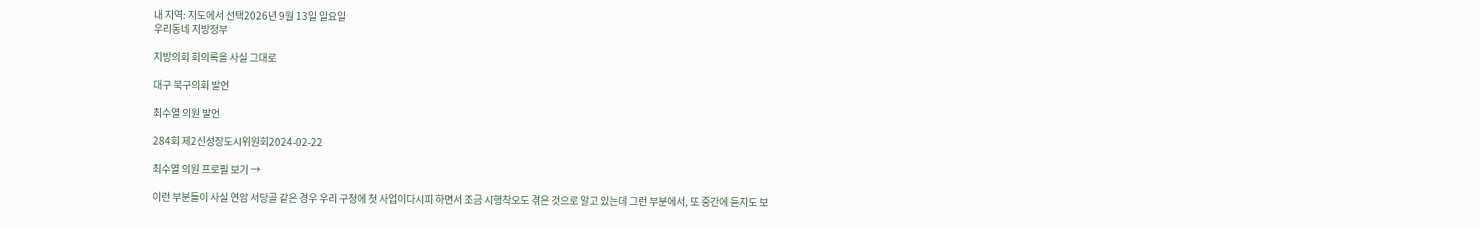내 지역: 지도에서 선택2026년 9월 13일 일요일
우리동네 지방정부

지방의회 회의록을 사실 그대로

대구 북구의회 발언

최수열 의원 발언

284회 제2신성장도시위원회2024-02-22

최수열 의원 프로필 보기 →

이런 부분들이 사실 연암 서당골 같은 경우 우리 구청에 첫 사업이다시피 하면서 조금 시행착오도 겪은 것으로 알고 있는데 그런 부분에서, 또 중간에 듣지도 보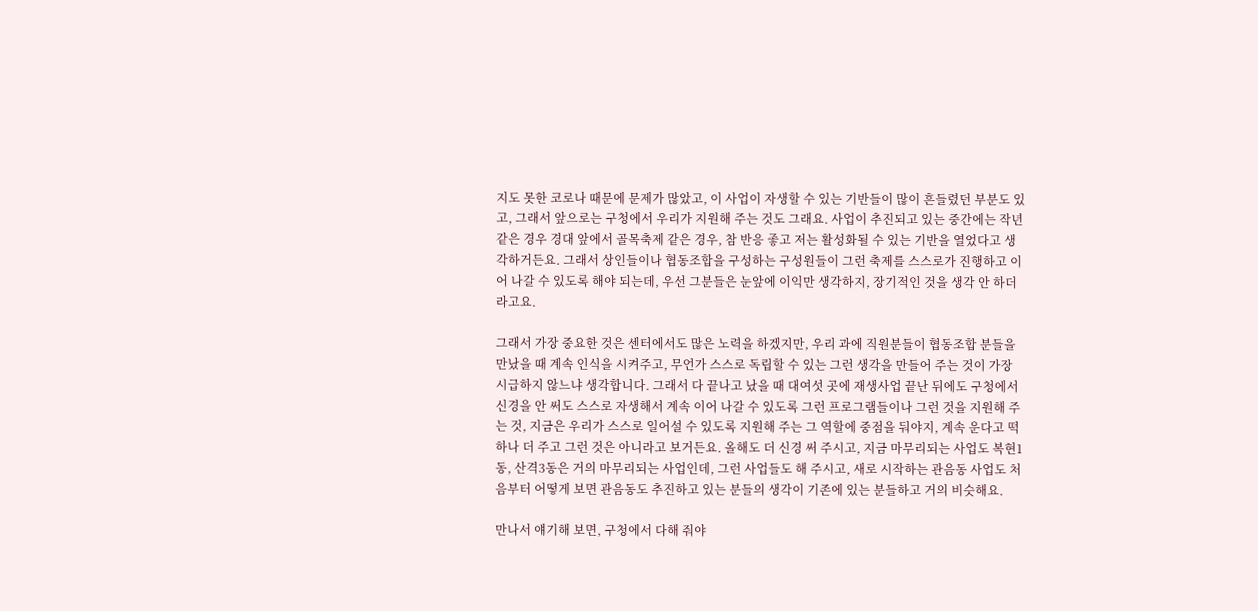지도 못한 코로나 때문에 문제가 많았고, 이 사업이 자생할 수 있는 기반들이 많이 흔들렸던 부분도 있고, 그래서 앞으로는 구청에서 우리가 지원해 주는 것도 그래요. 사업이 추진되고 있는 중간에는 작년 같은 경우 경대 앞에서 골목축제 같은 경우, 참 반응 좋고 저는 활성화될 수 있는 기반을 열었다고 생각하거든요. 그래서 상인들이나 협동조합을 구성하는 구성원들이 그런 축제를 스스로가 진행하고 이어 나갈 수 있도록 해야 되는데, 우선 그분들은 눈앞에 이익만 생각하지, 장기적인 것을 생각 안 하더라고요.

그래서 가장 중요한 것은 센터에서도 많은 노력을 하겠지만, 우리 과에 직원분들이 협동조합 분들을 만났을 때 계속 인식을 시켜주고, 무언가 스스로 독립할 수 있는 그런 생각을 만들어 주는 것이 가장 시급하지 않느냐 생각합니다. 그래서 다 끝나고 났을 때 대여섯 곳에 재생사업 끝난 뒤에도 구청에서 신경을 안 써도 스스로 자생해서 계속 이어 나갈 수 있도록 그런 프로그램들이나 그런 것을 지원해 주는 것, 지금은 우리가 스스로 일어설 수 있도록 지원해 주는 그 역할에 중점을 둬야지, 계속 운다고 떡 하나 더 주고 그런 것은 아니라고 보거든요. 올해도 더 신경 써 주시고, 지금 마무리되는 사업도 복현1동, 산격3동은 거의 마무리되는 사업인데, 그런 사업들도 해 주시고, 새로 시작하는 관음동 사업도 처음부터 어떻게 보면 관음동도 추진하고 있는 분들의 생각이 기존에 있는 분들하고 거의 비슷해요.

만나서 얘기해 보면, 구청에서 다해 줘야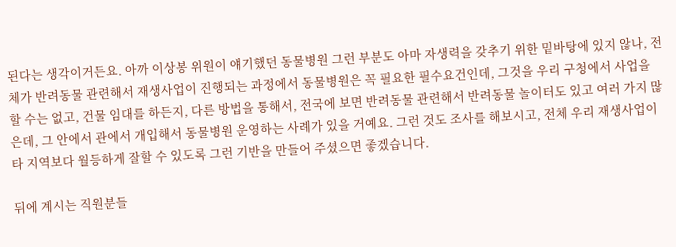된다는 생각이거든요. 아까 이상봉 위원이 얘기했던 동물병원 그런 부분도 아마 자생력을 갖추기 위한 밑바탕에 있지 않나, 전체가 반려동물 관련해서 재생사업이 진행되는 과정에서 동물병원은 꼭 필요한 필수요건인데, 그것을 우리 구청에서 사업을 할 수는 없고, 건물 임대를 하든지, 다른 방법을 통해서, 전국에 보면 반려동물 관련해서 반려동물 놀이터도 있고 여러 가지 많은데, 그 안에서 관에서 개입해서 동물병원 운영하는 사례가 있을 거예요. 그런 것도 조사를 해보시고, 전체 우리 재생사업이 타 지역보다 월등하게 잘할 수 있도록 그런 기반을 만들어 주셨으면 좋겠습니다.

뒤에 계시는 직원분들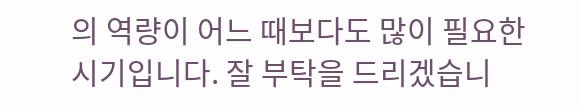의 역량이 어느 때보다도 많이 필요한 시기입니다. 잘 부탁을 드리겠습니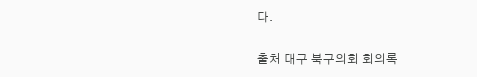다.

출처 대구 북구의회 회의록